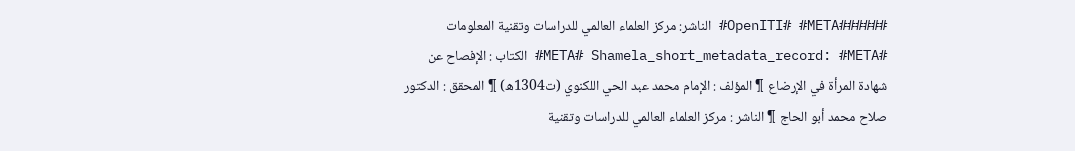######OpenITI# #META# الناشر: مركز العلماء العالمي للدراسات وتقنية المعلومات #META# Shamela_short_metadata_record: #META# الكتاب : الإفصاح عن شهادة المرأة في الإرضاع ¶ المؤلف : الإمام محمد عبد الحي اللكنوي (ت1304ه) ¶ المحقق : الدكتور صلاح محمد أبو الحاج ¶ الناشر : مركز العلماء العالمي للدراسات وتقنية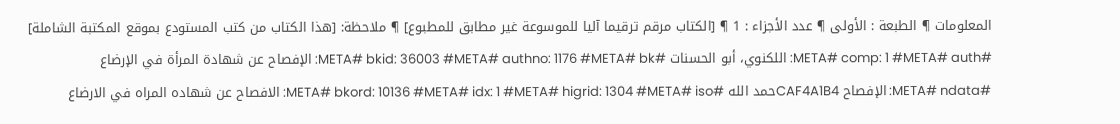المعلومات ¶ الطبعة : الأولى ¶ عدد الأجزاء : 1 ¶ [الكتاب مرقم ترقيما آليا للموسوعة غير مطابق للمطبوع] ¶ ملاحظة: [هذا الكتاب من كتب المستودع بموقع المكتبة الشاملة] #META# comp: 1 #META# auth: اللكنوي، أبو الحسنات #META# bkid: 36003 #META# authno: 1176 #META# bk: الإفصاح عن شهادة المرأة في الإرضاع #META# ndata: الإفصاح CAF4A1B4حمد الله #META# bkord: 10136 #META# idx: 1 #META# higrid: 1304 #META# iso: الافصاح عن شهاده المراه في الارضاع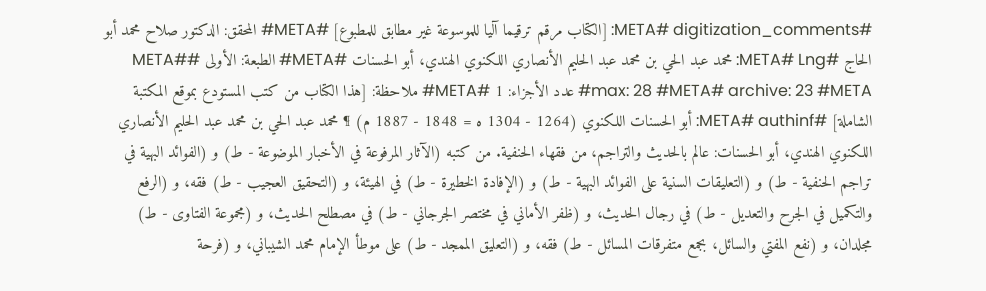#META# digitization_comments: [الكتاب مرقم ترقيما آليا للموسوعة غير مطابق للمطبوع] #META# المحقق: الدكتور صلاح محمد أبو الحاج #META# Lng: محمد عبد الحي بن محمد عبد الحليم الأنصاري اللكنوي الهندي، أبو الحسنات #META# الطبعة: الأولى #META# max: 28 #META# archive: 23 #META# عدد الأجزاء: 1 #META# ملاحظة: [هذا الكتاب من كتب المستودع بموقع المكتبة الشاملة] #META# authinf: أبو الحسنات اللكنوي (1264 - 1304 ه = 1848 - 1887 م) ¶ محمد عبد الحي بن محمد عبد الحليم الأنصاري اللكنوي الهندي، أبو الحسنات: عالم بالحديث والتراجم، من فقهاء الحنفية. من كتبه (الآثار المرفوعة في الأخبار الموضوعة - ط) و (الفوائد البهية في تراجم الحنفية - ط) و (التعليقات السنية على الفوائد البهية - ط) و (الإفادة الخطيرة - ط) في الهيئة، و (التحقيق العجيب - ط) فقه، و (الرفع والتكميل في الجرح والتعديل - ط) في رجال الحديث، و (ظفر الأماني في مختصر الجرجاني - ط) في مصطلح الحديث، و (مجموعة الفتاوى - ط) مجلدان، و (نفع المفتي والسائل، بجمع متفرقات المسائل - ط) فقه، و (التعليق الممجد - ط) على موطأ الإمام محمد الشيباني، و (فرحة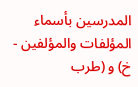المدرسين بأسماء المؤلفات والمؤلفين - خ) و (طرب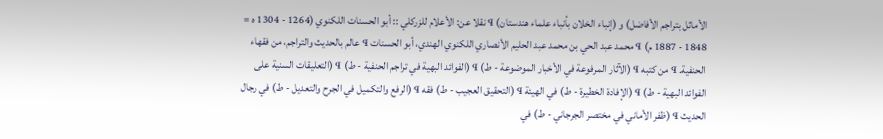الأماثل بتراجم الأفاضل) و (إنباء الخلان بأنباء علماء هندستان) ¶ نقلا عن: الأعلام للزركلي :: أبو الحسنات اللكنوي (1264 - 1304 ه = 1848 - 1887 م) ¶ محمد عبد الحي بن محمد عبد الحليم الأنصاري اللكنوي الهندي، أبو الحسنات ¶ عالم بالحديث والتراجم، من فقهاء الحنفية. ¶ من كتبه ¶ (الآثار المرفوعة في الأخبار الموضوعة - ط) ¶ (الفوائد البهية في تراجم الحنفية - ط) ¶ (التعليقات السنية على الفوائد البهية - ط) ¶ (الإفادة الخطيرة - ط) في الهيئة ¶ (التحقيق العجيب - ط) فقه ¶ (الرفع والتكميل في الجرح والتعديل - ط) في رجال الحديث ¶ (ظفر الأماني في مختصر الجرجاني - ط) في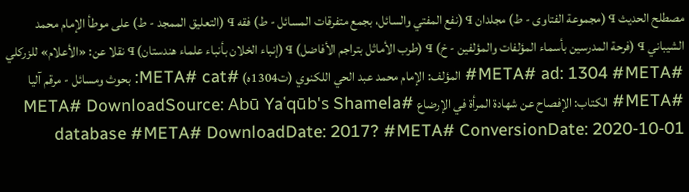مصطلح الحديث ¶ (مجموعة الفتاوى - ط) مجلدان ¶ (نفع المفتي والسائل، بجمع متفرقات المسائل - ط) فقه ¶ (التعليق الممجد - ط) على موطأ الإمام محمد الشيباني ¶ (فرحة المدرسين بأسماء المؤلفات والمؤلفين - خ) ¶ (طرب الأماثل بتراجم الأفاضل) ¶ (إنباء الخلان بأنباء علماء هندستان) ¶ نقلا عن: «الأعلام» للزركلي #META# ad: 1304 #META# المؤلف: الإمام محمد عبد الحي اللكنوي (ت1304ه) #META# cat: بحوث ومسائل - مرقم آليا #META# الكتاب: الإفصاح عن شهادة المرأة في الإرضاع #META# DownloadSource: Abū Yaʿqūb's Shamela database #META# DownloadDate: 2017? #META# ConversionDate: 2020-10-01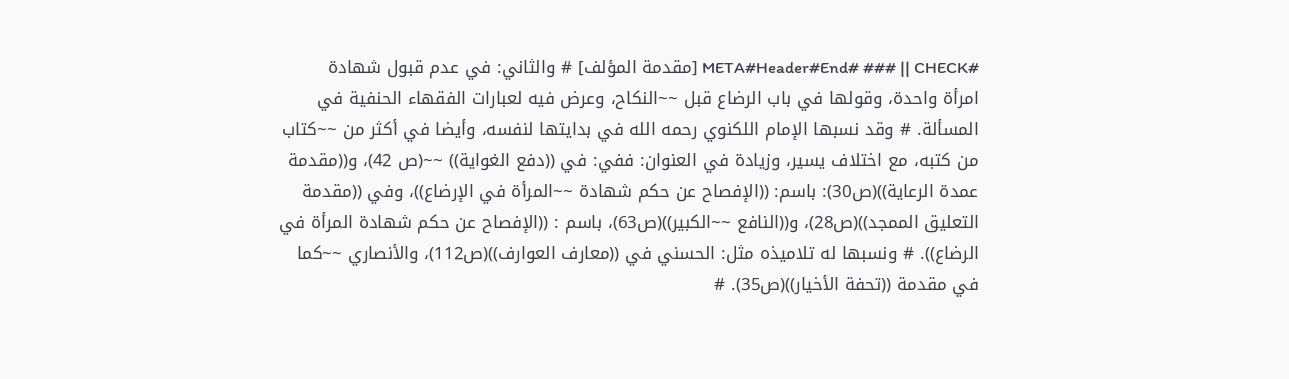#META#Header#End# ### || CHECK [مقدمة المؤلف] # والثاني: في عدم قبول شهادة امرأة واحدة، وقولها في باب الرضاع قبل ~~النكاح، وعرض فيه لعبارات الفقهاء الحنفية في المسألة. # وقد نسبها الإمام اللكنوي رحمه الله في بدايتها لنفسه، وأيضا في أكثر من ~~كتاب من كتبه، مع اختلاف يسير، وزيادة في العنوان: ففي: في ((دفع الغواية)) ~~(ص 42)، و((مقدمة عمدة الرعاية))(ص30): باسم: ((الإفصاح عن حكم شهادة ~~المرأة في الإرضاع))، وفي ((مقدمة التعليق الممجد))(ص28)، و((النافع ~~الكبير))(ص63)، باسم : ((الإفصاح عن حكم شهادة المرأة في الرضاع)). # ونسبها له تلاميذه مثل: الحسني في ((معارف العوارف))(ص112)، والأنصاري ~~كما في مقدمة ((تحفة الأخيار))(ص35). #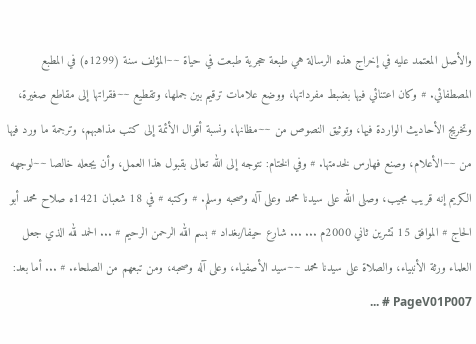والأصل المعتمد عليه في إخراج هذه الرسالة هي طبعة حجرية طبعت في حياة ~~المؤلف سنة (1299ه) في المطبع المصطفائي. # وكان اعتنائي فيها بضبط مفرداتها، ووضع علامات ترقيم بين جملها، وتقطيع ~~فقراتها إلى مقاطع صغيرة، وتخريج الأحاديث الواردة فيها، وتوثيق النصوص من ~~مظانها، ونسبة أقوال الأئمة إلى كتب مذاهبهم، وترجمة ما ورد فيها من ~~الأعلام، وصنع فهارس لخدمتها. # وفي الختام: نتوجه إلى الله تعالى بقبول هذا العمل، وأن يجعله خالصا ~~لوجهه الكريم إنه قريب مجيب، وصلى الله على سيدنا محمد وعلى آله وصحبه وسلم. # وكتبه # في 18 شعبان 1421ه صلاح محمد أبو الحاج # الموافق 15 تشرين ثاني 2000م ... ... شارع حيفا/بغداد # بسم الله الرحمن الرحيم # ... الحمد لله الذي جعل العلماء ورثة الأنبياء، والصلاة على سيدنا محمد ~~سيد الأصفياء، وعلى آله وصحبه، ومن تبعهم من الصلحاء. # ... أما بعد: PageV01P007 # ...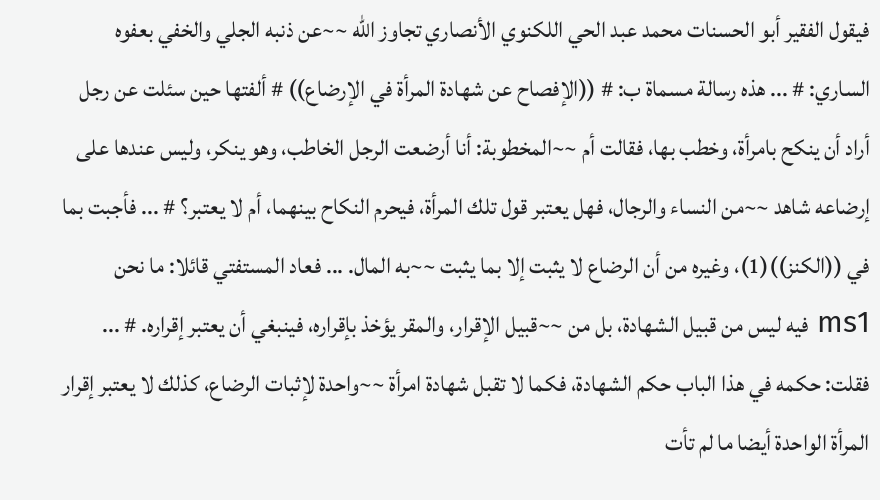فيقول الفقير أبو الحسنات محمد عبد الحي اللكنوي الأنصاري تجاوز الله ~~عن ذنبه الجلي والخفي بعفوه الساري: # ... هذه رسالة مسماة ب: # ((الإفصاح عن شهادة المرأة في الإرضاع)) # ألفتها حين سئلت عن رجل أراد أن ينكح بامرأة، وخطب بها، فقالت أم ~~المخطوبة: أنا أرضعت الرجل الخاطب، وهو ينكر، وليس عندها على إرضاعه شاهد ~~من النساء والرجال، فهل يعتبر قول تلك المرأة، فيحرم النكاح بينهما، أم لا يعتبر؟ # ... فأجبت بما في ((الكنز))(1)، وغيره من أن الرضاع لا يثبت إلا بما يثبت ~~به المال. ... فعاد المستفتي قائلا: ما نحن ms1 فيه ليس من قبيل الشهادة، بل من ~~قبيل الإقرار، والمقر يؤخذ بإقراره، فينبغي أن يعتبر إقراره. # ... فقلت: حكمه في هذا الباب حكم الشهادة، فكما لا تقبل شهادة امرأة ~~واحدة لإثبات الرضاع، كذلك لا يعتبر إقرار المرأة الواحدة أيضا ما لم تأت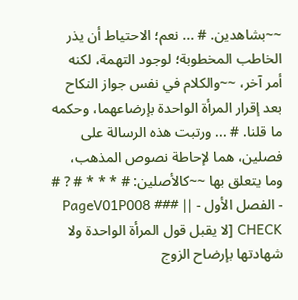~~بشاهدين. # ... نعم؛ الاحتياط أن يذر الخاطب المخطوبة؛ لوجود التهمة، لكنه أمر آخر، ~~والكلام في نفس جواز النكاح بعد إقرار المرأة الواحدة بإرضاعهما، وحكمه ما قلنا. # ... ورتبت هذه الرسالة على فصلين، هما لإحاطة نصوص المذهب، وما يتعلق بها ~~كالأصلين: # * * * # ? # - الفصل الأول - PageV01P008 ### || CHECK [لا يقبل قول المرأة الواحدة ولا شهادتها بإرضاح الزوج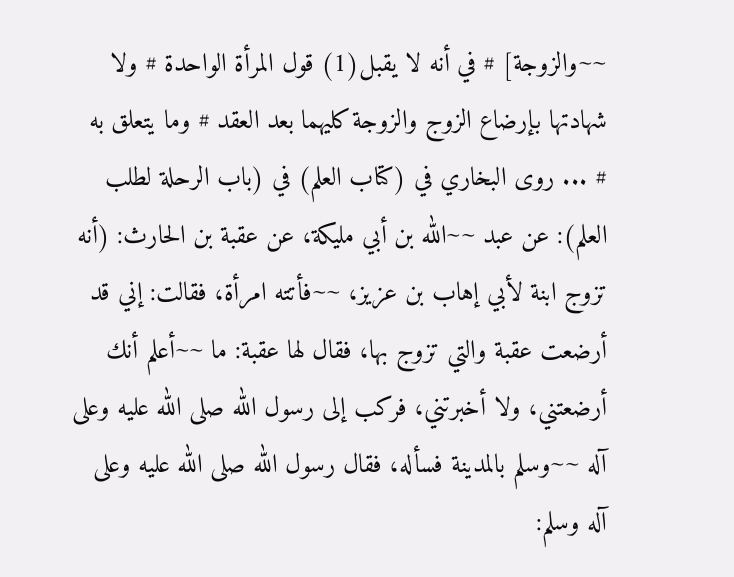~~والزوجة] # في أنه لا يقبل(1) قول المرأة الواحدة # ولا شهادتها بإرضاع الزوج والزوجة كليهما بعد العقد # وما يتعلق به # ... روى البخاري في (كتاب العلم) في (باب الرحلة لطلب العلم): عن عبد ~~الله بن أبي مليكة، عن عقبة بن الحارث: (أنه تزوج ابنة لأبي إهاب بن عزيز، ~~فأتته امرأة، فقالت: إني قد أرضعت عقبة والتي تزوج بها، فقال لها عقبة: ما ~~أعلم أنك أرضعتني، ولا أخبرتني، فركب إلى رسول الله صلى الله عليه وعلى آله ~~وسلم بالمدينة فسأله، فقال رسول الله صلى الله عليه وعلى آله وسلم: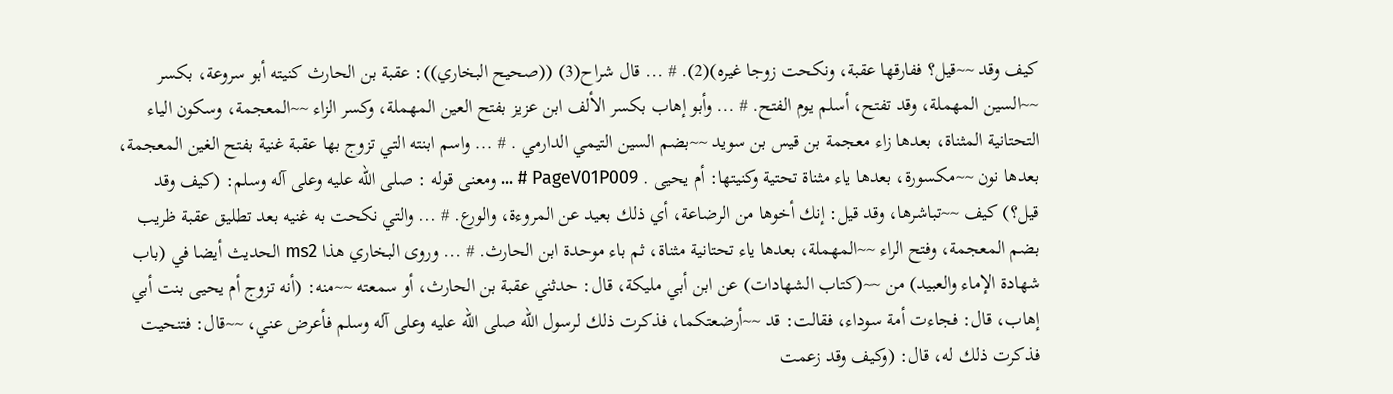كيف وقد ~~قيل؟ ففارقها عقبة، ونكحت زوجا غيره)(2). # ... قال شراح(3) ((صحيح البخاري)): عقبة بن الحارث كنيته أبو سروعة، بكسر ~~السين المهملة، وقد تفتح، أسلم يوم الفتح. # ... وأبو إهاب بكسر الألف ابن عزيز بفتح العين المهملة، وكسر الزاء ~~المعجمة، وسكون الياء التحتانية المثناة، بعدها زاء معجمة بن قيس بن سويد ~~بضم السين التيمي الدارمي . # ... واسم ابنته التي تزوج بها عقبة غنية بفتح الغين المعجمة، بعدها نون ~~مكسورة، بعدها ياء مثناة تحتية وكنيتها: أم يحيى . PageV01P009 # ... ومعنى قوله : صلى الله عليه وعلى آله وسلم: (كيف وقد قيل؟) كيف ~~تباشرها، وقد قيل: إنك أخوها من الرضاعة، أي ذلك بعيد عن المروءة، والورع. # ... والتي نكحت به غنيه بعد تطليق عقبة ظريب بضم المعجمة، وفتح الراء ~~المهملة، بعدها ياء تحتانية مثناة، ثم باء موحدة ابن الحارث. # ... وروى البخاري هذا ms2 الحديث أيضا في (باب شهادة الإماء والعبيد) من ~~(كتاب الشهادات) عن ابن أبي مليكة، قال: حدثني عقبة بن الحارث، أو سمعته ~~منه: (أنه تزوج أم يحيى بنت أبي إهاب، قال: فجاءت أمة سوداء، فقالت: قد ~~أرضعتكما، فذكرت ذلك لرسول الله صلى الله عليه وعلى آله وسلم فأعرض عني، ~~قال: فتنحيت فذكرت ذلك له، قال: (وكيف وقد زعمت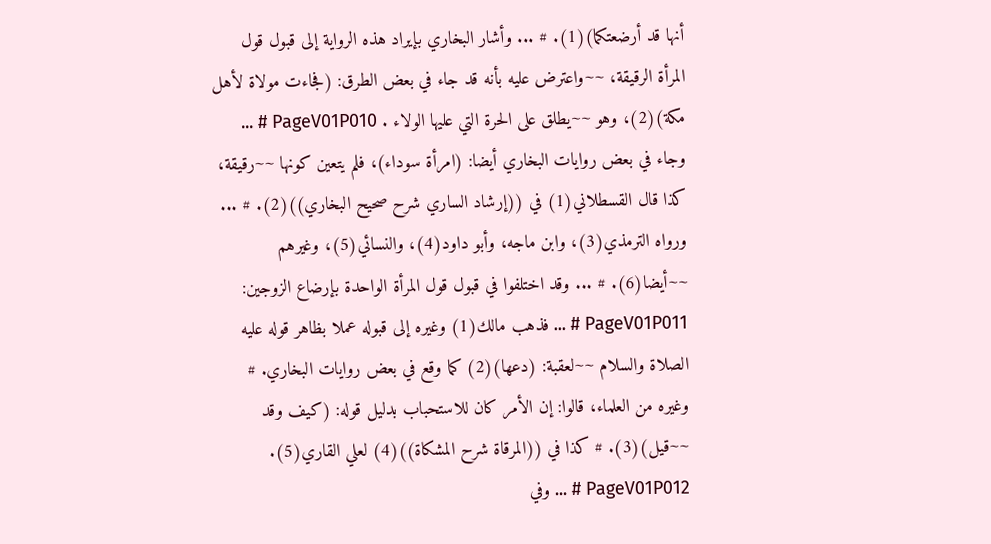أنها قد أرضعتكما)(1). # ... وأشار البخاري بإيراد هذه الرواية إلى قبول قول المرأة الرقيقة، ~~واعترض عليه بأنه قد جاء في بعض الطرق: (فجاءت مولاة لأهل مكة)(2)، وهو ~~يطلق على الحرة التي عليها الولاء . PageV01P010 # ... وجاء في بعض روايات البخاري أيضا: (امرأة سوداء)، فلم يتعين كونها ~~رقيقة، كذا قال القسطلاني(1) في ((إرشاد الساري شرح صحيح البخاري))(2). # ... ورواه الترمذي(3)، وابن ماجه، وأبو داود(4)، والنسائي(5)، وغيرهم ~~أيضا(6). # ... وقد اختلفوا في قبول قول المرأة الواحدة بإرضاع الزوجين: PageV01P011 # ... فذهب مالك(1) وغيره إلى قبوله عملا بظاهر قوله عليه الصلاة والسلام ~~لعقبة: (دعها)(2) كما وقع في بعض روايات البخاري. # وغيره من العلماء، قالوا: إن الأمر كان للاستحباب بدليل قوله: (كيف وقد ~~قيل)(3). # كذا في ((المرقاة شرح المشكاة))(4) لعلي القاري(5). PageV01P012 # ... وفي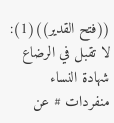((فتح القدير))(1): لا تقبل في الرضاع شهادة النساء منفردات # عن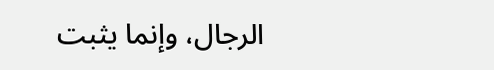الرجال، وإنما يثبت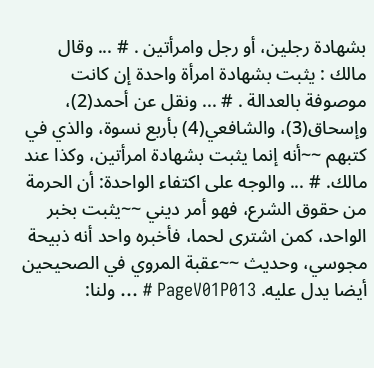بشهادة رجلين، أو رجل وامرأتين . # ... وقال مالك : يثبت بشهادة امرأة واحدة إن كانت موصوفة بالعدالة . # ... ونقل عن أحمد(2)، وإسحاق(3)، والشافعي(4) بأربع نسوة، والذي في كتبهم ~~أنه إنما يثبت بشهادة امرأتين، وكذا عند مالك. # ... والوجه على اكتفاء الواحدة: أن الحرمة من حقوق الشرع، فهو أمر ديني ~~يثبت بخبر الواحد، كمن اشترى لحما، فأخبره واحد أنه ذبيحة مجوسي، وحديث ~~عقبة المروي في الصحيحين أيضا يدل عليه. PageV01P013 # ... ولنا: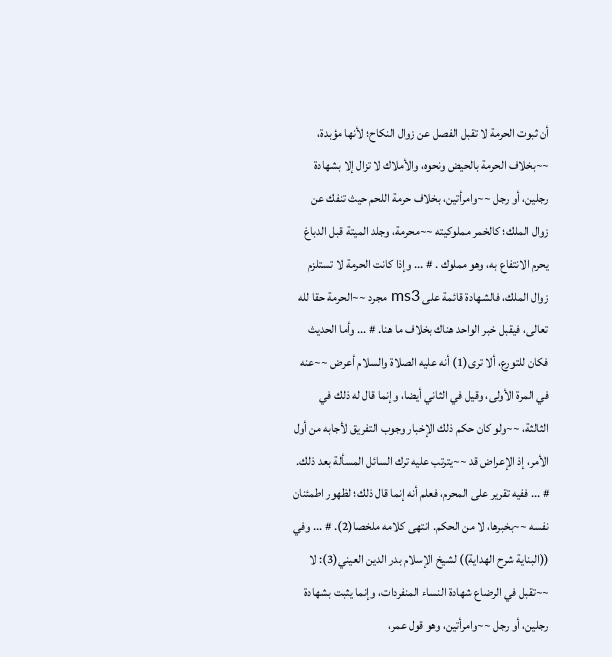أن ثبوت الحرمة لا تقبل الفصل عن زوال النكاح؛ لأنها مؤبدة، ~~بخلاف الحرمة بالحيض ونحوه، والأملاك لا تزال إلا بشهادة رجلين، أو رجل ~~وامرأتين، بخلاف حرمة اللحم حيث تنفك عن زوال الملك؛ كالخمر مملوكيته ~~محرمة، وجلد الميتة قبل الدباغ يحرم الانتفاع به، وهو مملوك . # ... وإذا كانت الحرمة لا تستلزم زوال الملك، فالشهادة قائمة على ms3 مجرد ~~الحرمة حقا لله تعالى، فيقبل خبر الواحد هناك بخلاف ما هنا. # ... وأما الحديث فكان للتورع، ألا ترى(1) أنه عليه الصلاة والسلام أعرض ~~عنه في المرة الأولى، وقيل في الثاني أيضا، وإنما قال له ذلك في الثالثة، ~~ولو كان حكم ذلك الإخبار وجوب التفريق لأجابه من أول الأمر، إذ الإعراض قد ~~يترتب عليه ترك السائل المسألة بعد ذلك. # ... ففيه تقرير على المحرم، فعلم أنه إنما قال ذلك؛ لظهور اطمئنان نفسه ~~بخبرها، لا من الحكم. انتهى كلامه ملخصا(2). # ... وفي ((البناية شرح الهداية)) لشيخ الإسلام بدر الدين العيني(3): لا ~~تقبل في الرضاع شهادة النساء المنفردات، وإنما يثبت بشهادة رجلين، أو رجل ~~وامرأتين، وهو قول عمر،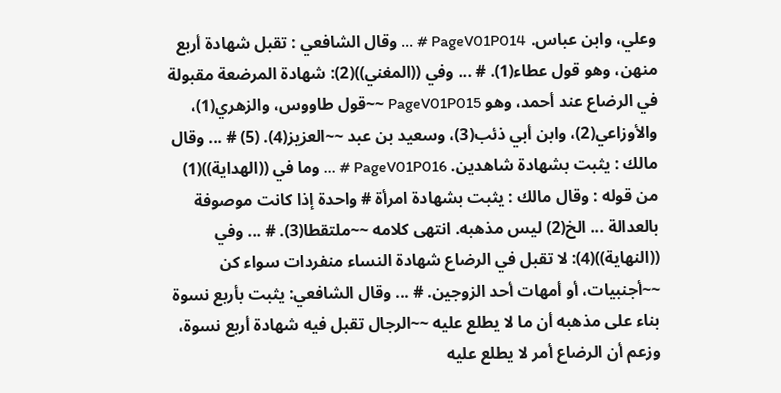وعلي، وابن عباس. PageV01P014 # ... وقال الشافعي : تقبل شهادة أربع منهن، وهو قول عطاء(1). # ... وفي ((المغني))(2): شهادة المرضعة مقبولة في الرضاع عند أحمد، وهو PageV01P015 ~~قول طاووس، والزهري(1)، والأوزاعي(2)، وابن أبي ذئب(3)، وسعيد بن عبد ~~العزيز(4). (5) # ... وقال مالك : يثبت بشهادة شاهدين. PageV01P016 # ... وما في ((الهداية))(1) من قوله : وقال مالك : يثبت بشهادة امرأة # واحدة إذا كانت موصوفة بالعدالة ... الخ(2) ليس مذهبه. انتهى كلامه ~~ملتقطا(3). # ... وفي ((النهاية))(4): لا تقبل في الرضاع شهادة النساء منفردات سواء كن ~~أجنبيات، أو أمهات أحد الزوجين. # ... وقال الشافعي: يثبت بأربع نسوة بناء على مذهبه أن ما لا يطلع عليه ~~الرجال تقبل فيه شهادة أربع نسوة، وزعم أن الرضاع أمر لا يطلع عليه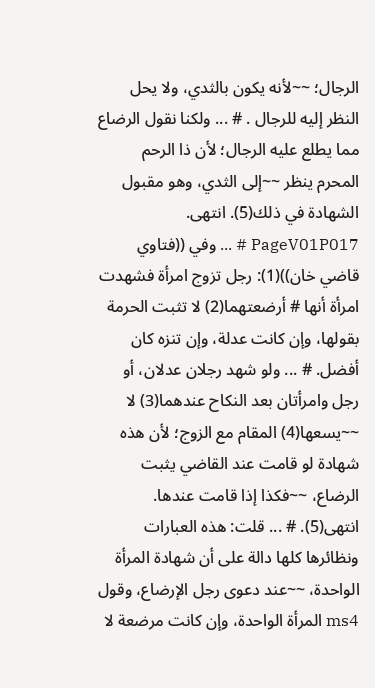الرجال؛ ~~لأنه يكون بالثدي، ولا يحل النظر إليه للرجال . # ... ولكنا نقول الرضاع مما يطلع عليه الرجال؛ لأن ذا الرحم المحرم ينظر ~~إلى الثدي، وهو مقبول الشهادة في ذلك(5). انتهى. PageV01P017 # ... وفي ((فتاوي قاضي خان))(1): رجل تزوج امرأة فشهدت امرأة أنها # أرضعتهما(2) لا تثبت الحرمة بقولها، وإن كانت عدلة، وإن تنزه كان أفضل. # ... ولو شهد رجلان عدلان، أو رجل وامرأتان بعد النكاح عندهما(3) لا ~~يسعها(4) المقام مع الزوج؛ لأن هذه شهادة لو قامت عند القاضي يثبت الرضاع، ~~فكذا إذا قامت عندها. انتهى(5). # ... قلت: هذه العبارات ونظائرها كلها دالة على أن شهادة المرأة الواحدة، ~~عند دعوى رجل الإرضاع، وقول ms4 المرأة الواحدة، وإن كانت مرضعة لا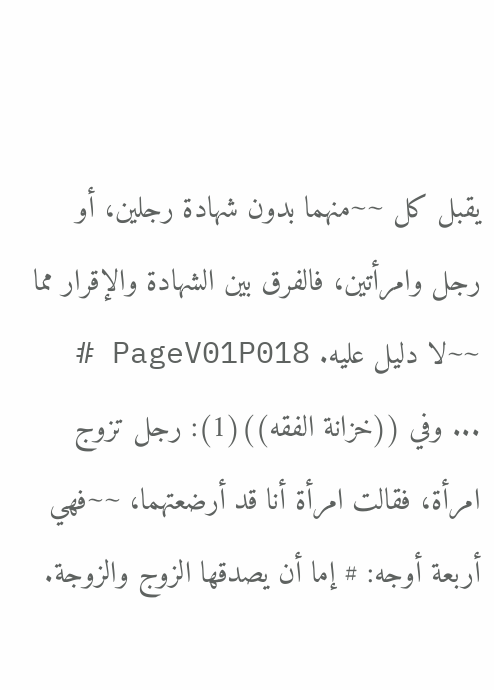يقبل كل ~~منهما بدون شهادة رجلين، أو رجل وامرأتين، فالفرق بين الشهادة والإقرار مما ~~لا دليل عليه. PageV01P018 # ... وفي ((خزانة الفقه))(1): رجل تزوج امرأة، فقالت امرأة أنا قد أرضعتهما، ~~فهي أربعة أوجه: # إما أن يصدقها الزوج والزوجة.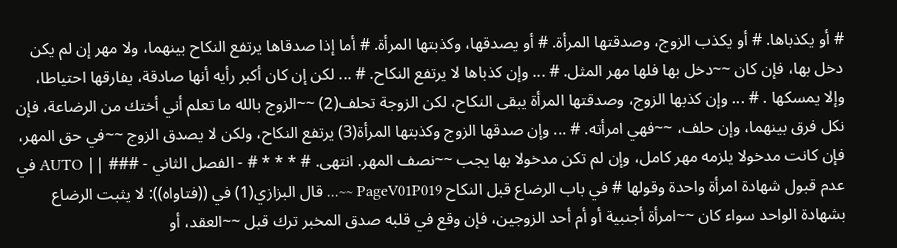# أو يكذباها. # أو يكذب الزوج، وصدقتها المرأة. # أو يصدقها، وكذبتها المرأة. # أما إذا صدقاها يرتفع النكاح بينهما، ولا مهر إن لم يكن دخل بها، فإن كان ~~دخل بها فلها مهر المثل. # ... وإن كذباها لا يرتفع النكاح. # ... لكن إن كان أكبر رأيه أنها صادقة، يفارقها احتياطا، وإلا يمسكها . # ... وإن كذبها الزوج، وصدقتها المرأة يبقى النكاح، لكن الزوجة تحلف(2) ~~الزوج بالله ما تعلم أني أختك من الرضاعة، فإن نكل فرق بينهما، وإن حلف، ~~فهي امرأته. # ... وإن صدقها الزوج وكذبتها المرأة(3) يرتفع النكاح، ولكن لا يصدق الزوج ~~في حق المهر، فإن كانت مدخولا يلزمه مهر كامل، وإن لم تكن مدخولا بها يجب ~~نصف المهر. انتهى. # * * * # - الفصل الثاني - ### || AUTO في عدم قبول شهادة امرأة واحدة وقولها # في باب الرضاع قبل النكاح PageV01P019 ~~... قال البزازي(1) في ((فتاواه)): لا يثبت الرضاع بشهادة الواحد سواء كان ~~امرأة أجنبية أو أم أحد الزوجين، فإن وقع في قلبه صدق المخبر ترك قبل ~~العقد، أو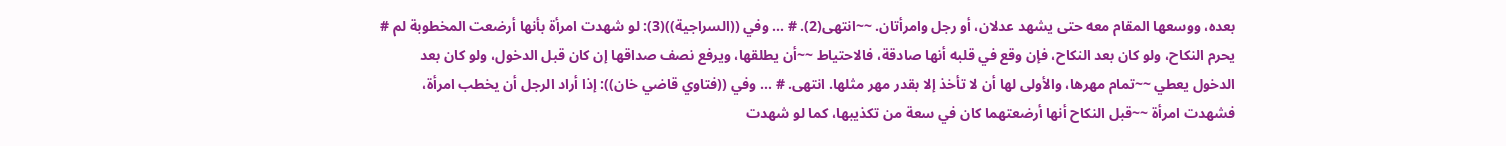بعده، ووسعها المقام معه حتى يشهد عدلان، أو رجل وامرأتان. ~~انتهى(2). # ... وفي ((السراجية))(3): لو شهدت امرأة بأنها أرضعت المخطوبة لم # يحرم النكاح، ولو كان بعد النكاح، فإن وقع في قلبه أنها صادقة، فالاحتياط ~~أن يطلقها، ويرفع نصف صداقها إن كان قبل الدخول، ولو كان بعد الدخول يعطي ~~تمام مهرها، والأولى لها أن لا تأخذ إلا بقدر مهر مثلها. انتهى. # ... وفي ((فتاوي قاضي خان)): إذا أراد الرجل أن يخطب امرأة، فشهدت امرأة ~~قبل النكاح أنها أرضعتهما كان في سعة من تكذيبها، كما لو شهدت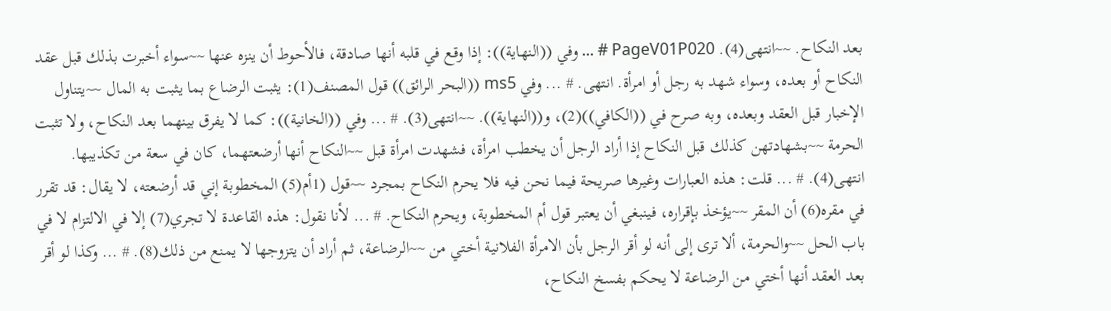بعد النكاح. ~~انتهى(4). PageV01P020 # ... وفي ((النهاية)): إذا وقع في قلبه أنها صادقة، فالأحوط أن ينزه عنها ~~سواء أخبرت بذلك قبل عقد النكاح أو بعده، وسواء شهد به رجل أو امرأة. انتهى. # ... وفي ms5 ((البحر الرائق)) قول المصنف(1): يثبت الرضاع بما يثبت به المال ~~يتناول الإخبار قبل العقد وبعده، وبه صرح في ((الكافي))(2)، و((النهاية)). ~~انتهى(3). # ... وفي ((الخانية)): كما لا يفرق بينهما بعد النكاح، ولا تثبت الحرمة ~~بشهادتهن كذلك قبل النكاح إذا أراد الرجل أن يخطب امرأة، فشهدت امرأة قبل ~~النكاح أنها أرضعتهما، كان في سعة من تكذيبها. انتهى(4). # ... قلت: هذه العبارات وغيرها صريحة فيما نحن فيه فلا يحرم النكاح بمجرد ~~قول (1أم(5) المخطوبة إني قد أرضعته، لا يقال: قد تقرر في مقره(6) أن المقر ~~يؤخذ بإقراره، فينبغي أن يعتبر قول أم المخطوبة، ويحرم النكاح. # ... لأنا نقول: هذه القاعدة لا تجري(7) إلا في الالتزام لا في باب الحل ~~والحرمة، ألا ترى إلى أنه لو أقر الرجل بأن الامرأة الفلانية أختي من ~~الرضاعة، ثم أراد أن يتزوجها لا يمنع من ذلك(8). # ... وكذا لو أقر بعد العقد أنها أختي من الرضاعة لا يحكم بفسخ النكاح،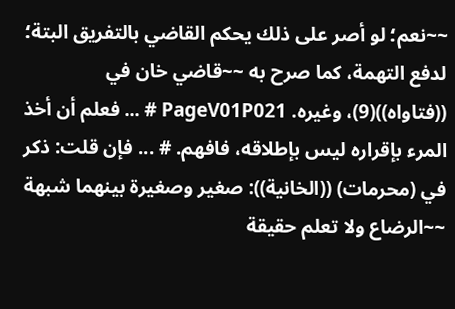~~نعم؛ لو أصر على ذلك يحكم القاضي بالتفريق البتة؛ لدفع التهمة، كما صرح به ~~قاضي خان في ((فتاواه))(9)، وغيره. PageV01P021 # ... فعلم أن أخذ المرء بإقراره ليس بإطلاقه، فافهم. # ... فإن قلت: ذكر في (محرمات) ((الخانية)): صغير وصغيرة بينهما شبهة ~~الرضاع ولا تعلم حقيقة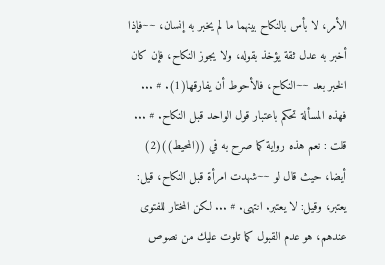الأمر، لا بأس بالنكاح بينهما ما لم يخبر به إنسان، ~~فإذا أخبر به عدل ثقة يؤخذ بقوله، ولا يجوز النكاح، فإن كان الخبر بعد ~~النكاح، فالأحوط أن يفارقها(1). # ... فهذه المسألة تحكم باعتبار قول الواحد قبل النكاح. # ... قلت : نعم هذه رواية كما صرح به في ((المحيط))(2) أيضا، حيث قال لو ~~شهدت امرأة قبل النكاح، قيل: يعتبر، وقيل: لا يعتبر. انتهى. # ... لكن المختار للفتوى عندهم، هو عدم القبول كما تلوت عليك من نصوص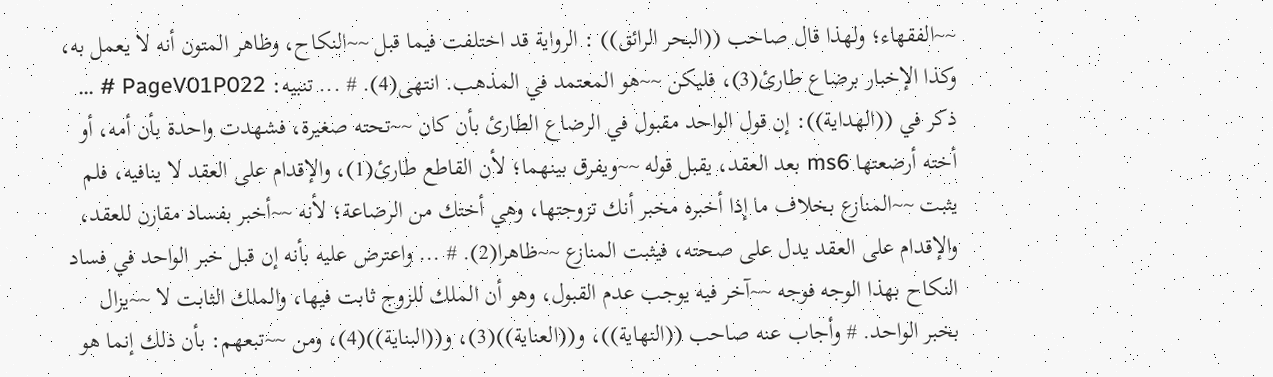~~الفقهاء؛ ولهذا قال صاحب ((البحر الرائق)) : الرواية قد اختلفت فيما قبل ~~النكاح، وظاهر المتون أنه لا يعمل به، وكذا الإخبار برضاع طارئ(3)، فليكن ~~هو المعتمد في المذهب. انتهى(4). # ... تنبيه: PageV01P022 # ... ذكر في ((الهداية)): إن قول الواحد مقبول في الرضاع الطارئ بأن كان ~~تحته صغيرة، فشهدت واحدة بأن أمه، أو أخته أرضعتها ms6 بعد العقد، يقبل قوله ~~ويفرق بينهما؛ لأن القاطع طارئ(1)، والإقدام على العقد لا ينافيه، فلم يثبت ~~المنازع بخلاف ما إذا أخبره مخبر أنك تزوجتها، وهي أختك من الرضاعة؛ لأنه ~~أخبر بفساد مقارن للعقد، والإقدام على العقد يدل على صحته، فيثبت المنازع ~~ظاهرا(2). # ... واعترض عليه بأنه إن قبل خبر الواحد في فساد النكاح بهذا الوجه فوجه ~~آخر فيه يوجب عدم القبول، وهو أن الملك للزوج ثابت فيها، والملك الثابت لا ~~يزال بخبر الواحد. # وأجاب عنه صاحب ((النهاية))، و((العناية))(3)، و((البناية))(4)، ومن ~~تبعهم: بأن ذلك إنما هو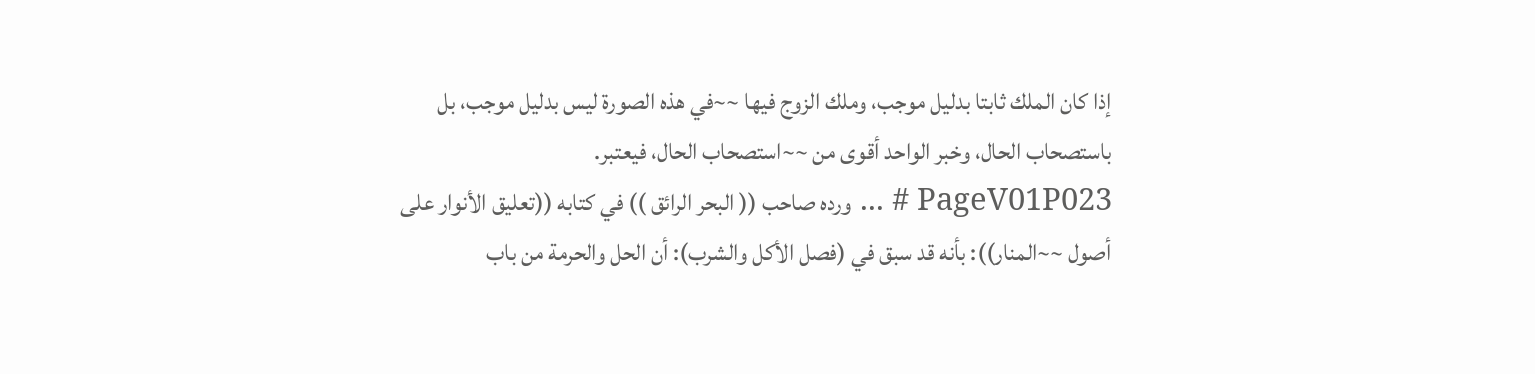إذا كان الملك ثابتا بدليل موجب، وملك الزوج فيها ~~في هذه الصورة ليس بدليل موجب، بل باستصحاب الحال، وخبر الواحد أقوى من ~~استصحاب الحال، فيعتبر. PageV01P023 # ... ورده صاحب (( البحر الرائق )) في كتابه ((تعليق الأنوار على أصول ~~المنار)): بأنه قد سبق في (فصل الأكل والشرب): أن الحل والحرمة من باب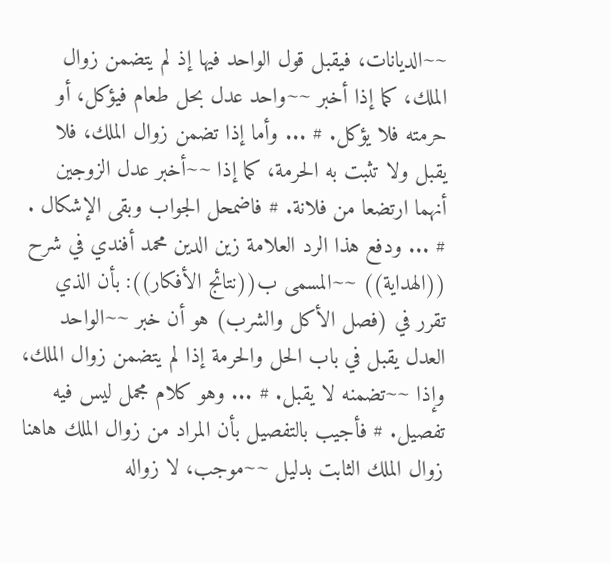~~الديانات، فيقبل قول الواحد فيها إذ لم يتضمن زوال الملك، كما إذا أخبر ~~واحد عدل بحل طعام فيؤكل، أو حرمته فلا يؤكل. # ... وأما إذا تضمن زوال الملك، فلا يقبل ولا تثبت به الحرمة، كما إذا ~~أخبر عدل الزوجين أنهما ارتضعا من فلانة. # فاضمحل الجواب وبقى الإشكال . # ... ودفع هذا الرد العلامة زين الدين محمد أفندي في شرح ((الهداية)) ~~المسمى ب((نتائج الأفكار)): بأن الذي تقرر في (فصل الأكل والشرب) هو أن خبر ~~الواحد العدل يقبل في باب الحل والحرمة إذا لم يتضمن زوال الملك، وإذا ~~تضمنه لا يقبل. # ... وهو كلام مجمل ليس فيه تفصيل. # فأجيب بالتفصيل بأن المراد من زوال الملك هاهنا زوال الملك الثابت بدليل ~~موجب، لا زواله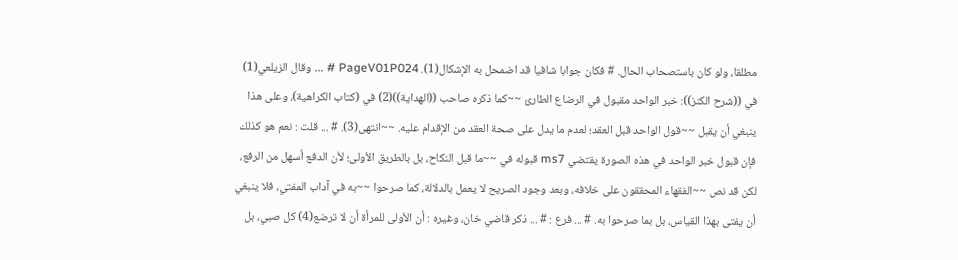مطلقا، ولو كان باستصحاب الحال. # فكان جوابا شافيا قد اضمحل به الإشكال(1). PageV01P024 # ... وقال الزيلعي(1) في ((شرح الكنز)): خبر الواحد مقبول في الرضاع الطارئ ~~كما ذكره صاحب ((الهداية))(2) في (كتاب الكراهية)، وعلى هذا ينبغي أن يقبل ~~قول الواحد قبل العقد؛ لعدم ما يدل على صحة العقد من الإقدام عليه. ~~انتهى(3). # ... قلت : نعم هو كذلك فإن قبول خبر الواحد في هذه الصورة يقتضي ms7 قبوله في ~~ما قبل النكاح، بل بالطريق الأولى؛ لأن الدفع أسهل من الرفع، لكن قد نص ~~الفقهاء المحققون على خلافه، وبعد وجود الصريح لا يعمل بالدلالة، كما صرحوا ~~به في آداب المفتي، فلا ينبغي أن يفتى بهذا القياس، بل بما صرحوا به. # ... فرع : # ... ذكر قاضي خان، وغيره : أن الأولى للمرأة أن لا ترضع(4) كل صبي، بل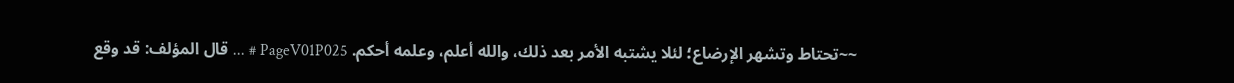~~تحتاط وتشهر الإرضاع؛ لئلا يشتبه الأمر بعد ذلك، والله أعلم، وعلمه أحكم. PageV01P025 # ... قال المؤلف: قد وقع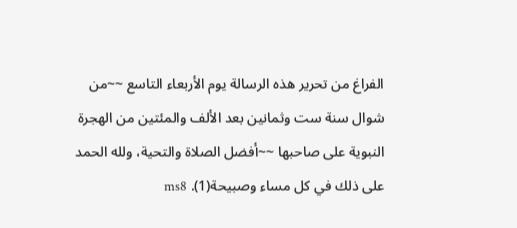الفراغ من تحرير هذه الرسالة يوم الأربعاء التاسع ~~من شوال سنة ست وثمانين بعد الألف والمئتين من الهجرة النبوية على صاحبها ~~أفضل الصلاة والتحية، ولله الحمد على ذلك في كل مساء وصبيحة(1). ms8